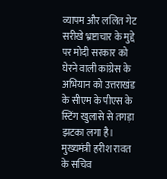व्यापम और ललित गेट सरीखे भ्रष्टाचार के मुद्दे पर मोदी सरकार को घेरने वाली कांग्रेस के अभियान को उत्तराखंड के सीएम के पीएस के स्टिंग खुलासे से तगड़ा झटका लगा है।
मुख्यमंत्री हरीश रावत के सचिव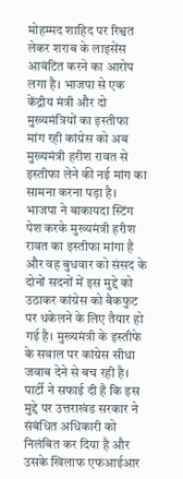मोहम्मद शाहिद पर रिश्वत लेकर शराब के लाइसेंस आवंटित करने का आरोप लगा है। भाजपा से एक केंद्रीय मंत्री और दो मुख्यमंत्रियों का इस्तीफा मांग रही कांग्रेस को अब मुख्यमंत्री हरीश रावत से इस्तीफा लेने की नई मांग का सामना करना पड़ा है।
भाजपा ने बाकायदा स्टिंग पेश करके मुख्यमंत्री हरीश रावत का इस्तीफा मांगा है और वह बुधवार को संसद के दोनों सदनों में इस मुद्दे को उठाकर कांग्रेस को बैकफुट पर धकेलने के लिए तैयार हो गई है। मुख्यमंत्री के इस्तीफे के सवाल पर कांग्रेस सीधा जवाब देने से बच रही है।
पार्टी ने सफाई दी है कि इस मुद्दे पर उत्तराखंड सरकार ने संबंधित अधिकारी को निलंबित कर दिया है और उसके खिलाफ एफआईआर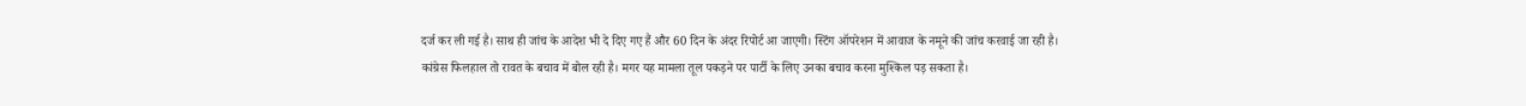दर्ज कर ली गई है। साथ ही जांच के आदेश भी दे दिए गए हैं और 60 दिन के अंदर रिपोर्ट आ जाएगी। स्टिंग ऑपरेशन में आवाज के नमूने की जांच करवाई जा रही है।
कांग्रेस फिलहाल तो रावत के बचाव में बोल रही है। मगर यह मामला तूल पकड़ने पर पार्टी के लिए उनका बचाव करना मुश्किल पड़ सकता है।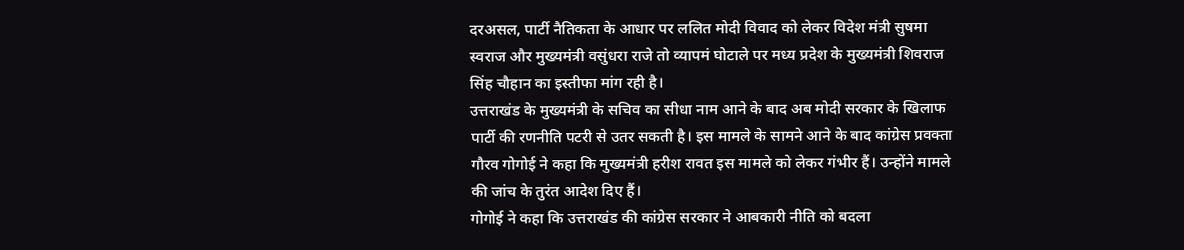दरअसल, पार्टी नैतिकता के आधार पर ललित मोदी विवाद को लेकर विदेश मंत्री सुषमा स्वराज और मुख्यमंत्री वसुंधरा राजे तो व्यापमं घोटाले पर मध्य प्रदेश के मुख्यमंत्री शिवराज सिंह चौहान का इस्तीफा मांग रही है।
उत्तराखंड के मुख्यमंत्री के सचिव का सीधा नाम आने के बाद अब मोदी सरकार के खिलाफ पार्टी की रणनीति पटरी से उतर सकती है। इस मामले के सामने आने के बाद कांग्रेस प्रवक्ता गौरव गोगोई ने कहा कि मुख्यमंत्री हरीश रावत इस मामले को लेकर गंभीर हैं। उन्होंने मामले की जांच के तुरंत आदेश दिए हैं।
गोगोई ने कहा कि उत्तराखंड की कांग्रेस सरकार ने आबकारी नीति को बदला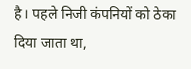है। पहले निजी कंपनियों को ठेका दिया जाता था,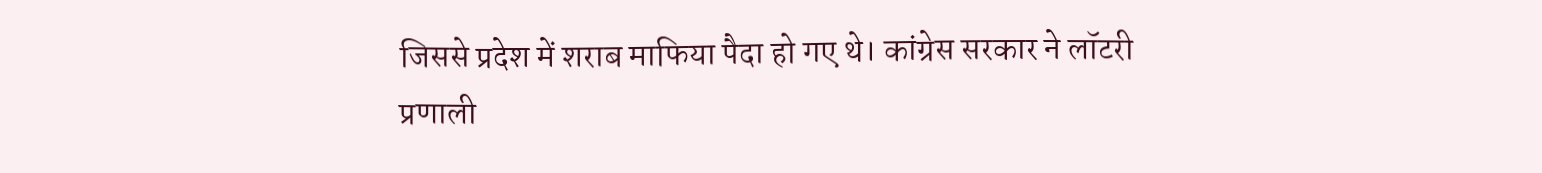जिससे प्रदेश में शराब माफिया पैदा हो गए थे। कांग्रेस सरकार ने लॉटरी प्रणाली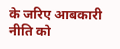के जरिए आबकारी नीति को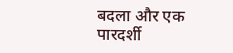बदला और एक पारदर्शी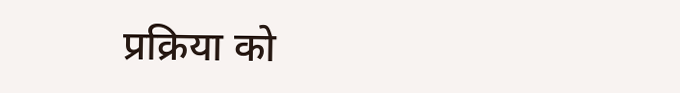प्रक्रिया को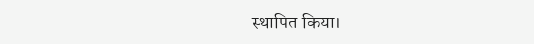स्थापित किया।